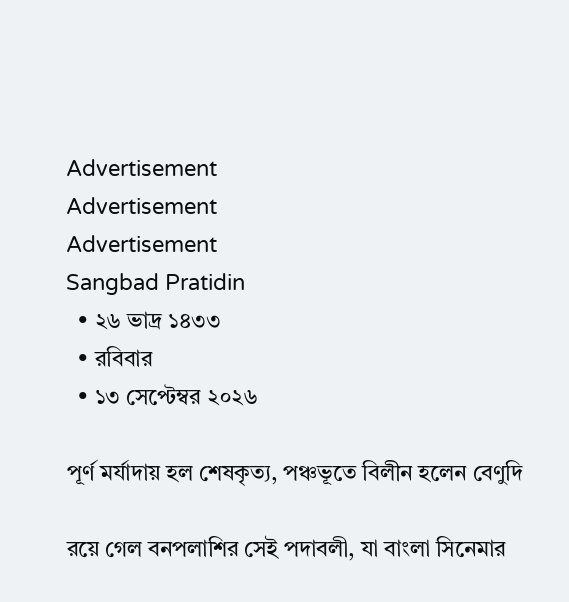Advertisement
Advertisement
Advertisement
Sangbad Pratidin
  • ২৬ ভাদ্র ১৪৩৩
  • রবিবার
  • ১৩ সেপ্টেম্বর ২০২৬

পূর্ণ মর্যাদায় হল শেষকৃত্য, পঞ্চভূতে বিলীন হলেন বেণুদি

রয়ে গেল বনপলাশির সেই পদাবলী, যা বাংলা সিনেমার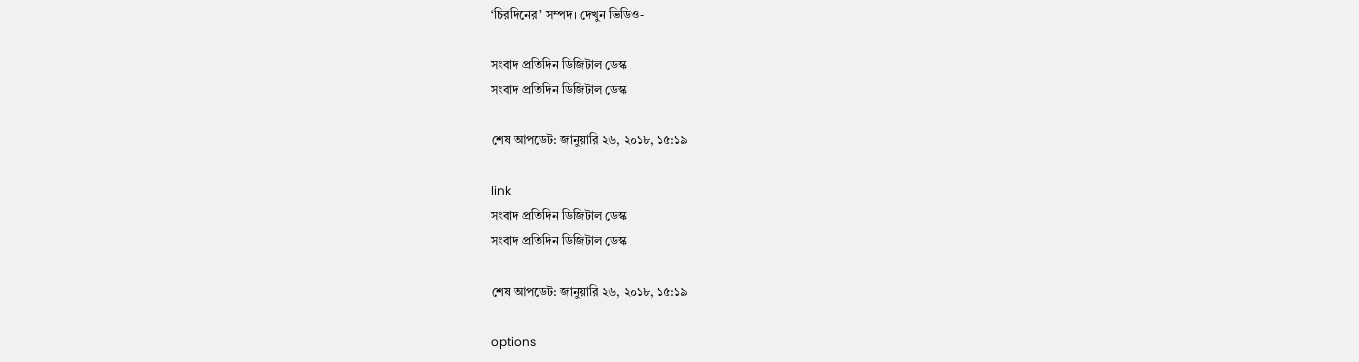‘চিরদিনের’ সম্পদ। দেখুন ভিডিও-

সংবাদ প্রতিদিন ডিজিটাল ডেস্ক
সংবাদ প্রতিদিন ডিজিটাল ডেস্ক

শেষ আপডেট: জানুয়ারি ২৬, ২০১৮, ১৫:১৯

link
সংবাদ প্রতিদিন ডিজিটাল ডেস্ক
সংবাদ প্রতিদিন ডিজিটাল ডেস্ক

শেষ আপডেট: জানুয়ারি ২৬, ২০১৮, ১৫:১৯

options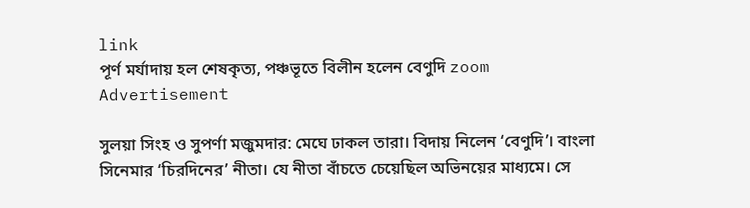link
পূর্ণ মর্যাদায় হল শেষকৃত্য, পঞ্চভূতে বিলীন হলেন বেণুদি zoom
Advertisement

সুলয়া সিংহ ও সুপর্ণা মজুমদার: মেঘে ঢাকল তারা। বিদায় নিলেন ‘বেণুদি’। বাংলা সিনেমার ‘চিরদিনের’ নীতা। যে নীতা বাঁচতে চেয়েছিল অভিনয়ের মাধ্যমে। সে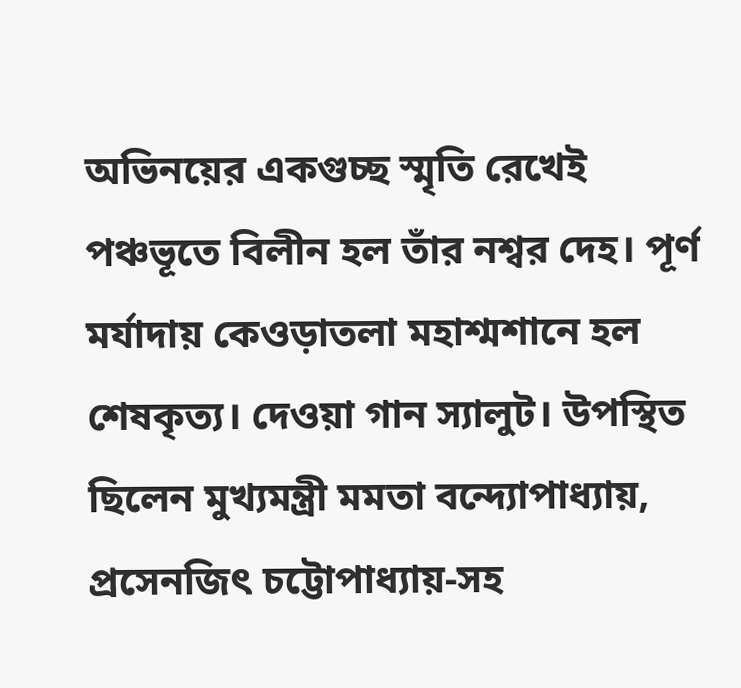অভিনয়ের একগুচ্ছ স্মৃতি রেখেই পঞ্চভূতে বিলীন হল তাঁর নশ্বর দেহ। পূর্ণ মর্যাদায় কেওড়াতলা মহাশ্মশানে হল শেষকৃত্য। দেওয়া গান স্যালুট। উপস্থিত ছিলেন মুখ্যমন্ত্রী মমতা বন্দ্যোপাধ্যায়, প্রসেনজিৎ চট্টোপাধ্যায়-সহ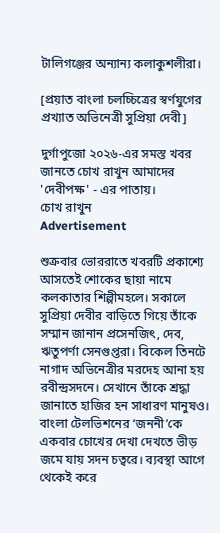টালিগঞ্জের অন্যান্য কলাকুশলীরা।

[প্রয়াত বাংলা চলচ্চিত্রের স্বর্ণযুগের প্রখ্যাত অভিনেত্রী সুপ্রিয়া দেবী]

দুর্গাপুজো ২০২৬-এর সমস্ত খবর জানতে চোখ রাখুন আমাদের 'দেবীপক্ষ' - এর পাতায়।
চোখ রাখুন
Advertisement

শুক্রবার ভোররাতে খবরটি প্রকাশ্যে আসতেই শোকের ছায়া নামে কলকাতার শিল্পীমহলে। সকালে সুপ্রিয়া দেবীর বাড়িতে গিয়ে তাঁকে সম্মান জানান প্রসেনজিৎ, দেব, ঋতুপর্ণা সেনগুপ্তরা। বিকেল তিনটে নাগাদ অভিনেত্রীর মরদেহ আনা হয় রবীন্দ্রসদনে। সেখানে তাঁকে শ্রদ্ধা জানাতে হাজির হন সাধারণ মানুষও। বাংলা টেলভিশনের ‘জননী’কে একবার চোখের দেখা দেখতে ভীড় জমে যায় সদন চত্বরে। ব্যবস্থা আগে থেকেই করে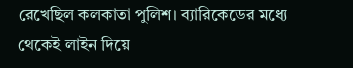রেখেছিল কলকাতা পুলিশ। ব্যারিকেডের মধ্যে থেকেই লাইন দিয়ে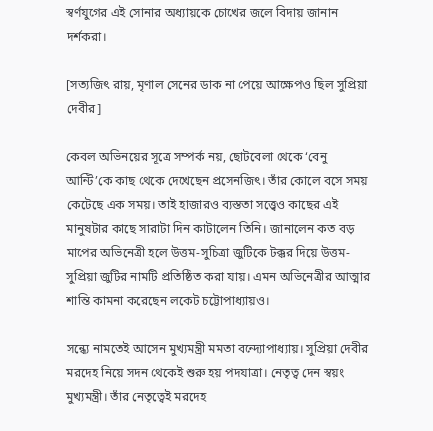স্বর্ণযুগের এই সোনার অধ্যায়কে চোখের জলে বিদায় জানান দর্শকরা।

[সত্যজিৎ রায়, মৃণাল সেনের ডাক না পেয়ে আক্ষেপও ছিল সুপ্রিয়া দেবীর]

কেবল অভিনয়ের সূত্রে সম্পর্ক নয়, ছোটবেলা থেকে ‘বেনু আন্টি’কে কাছ থেকে দেখেছেন প্রসেনজিৎ। তাঁর কোলে বসে সময় কেটেছে এক সময়। তাই হাজারও ব্যস্ততা সত্ত্বেও কাছের এই মানুষটার কাছে সারাটা দিন কাটালেন তিনি। জানালেন কত বড় মাপের অভিনেত্রী হলে উত্তম-সুচিত্রা জুটিকে টক্কর দিয়ে উত্তম-সুপ্রিয়া জুটির নামটি প্রতিষ্ঠিত করা যায়। এমন অভিনেত্রীর আত্মার শান্তি কামনা করেছেন লকেট চট্টোপাধ্যায়ও।

সন্ধ্যে নামতেই আসেন মুখ্যমন্ত্রী মমতা বন্দ্যোপাধ্যায়। সুপ্রিয়া দেবীর মরদেহ নিয়ে সদন থেকেই শুরু হয় পদযাত্রা। নেতৃত্ব দেন স্বয়ং মুখ্যমন্ত্রী। তাঁর নেতৃত্বেই মরদেহ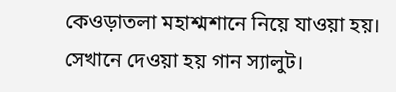কেওড়াতলা মহাশ্মশানে নিয়ে যাওয়া হয়। সেখানে দেওয়া হয় গান স্যালুট।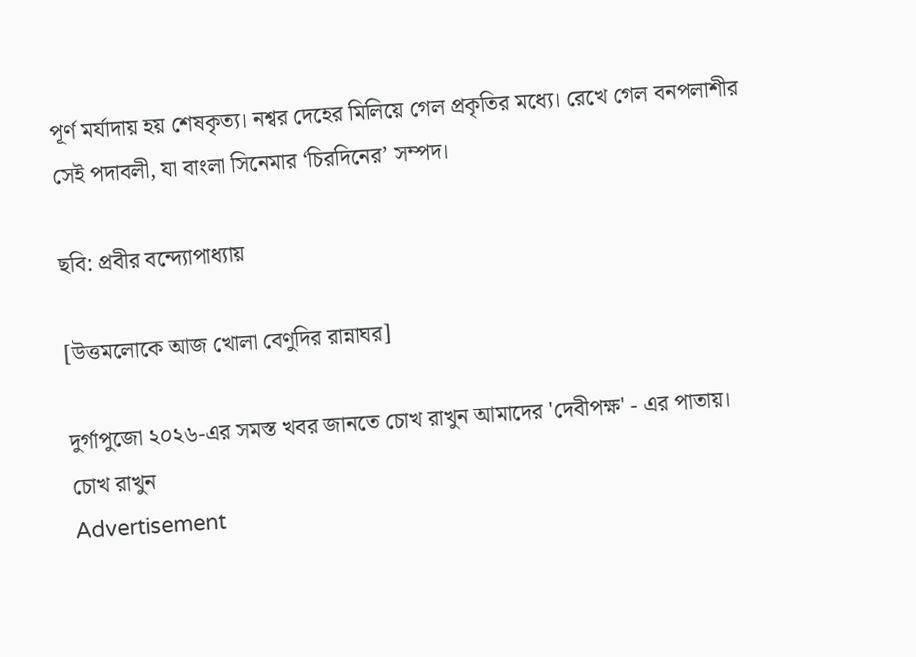পূর্ণ মর্যাদায় হয় শেষকৃত্য। নশ্বর দেহের মিলিয়ে গেল প্রকৃতির মধ্যে। রেখে গেল বনপলাশীর সেই পদাবলী, যা বাংলা সিনেমার ‘চিরদিনের’ সম্পদ।

ছবি: প্রবীর বন্দ্যোপাধ্যায়

[উত্তমলোকে আজ খোলা বেণুদির রান্নাঘর]

দুর্গাপুজো ২০২৬-এর সমস্ত খবর জানতে চোখ রাখুন আমাদের 'দেবীপক্ষ' - এর পাতায়।
চোখ রাখুন
Advertisement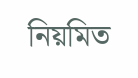নিয়মিত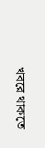খবরে থাকতে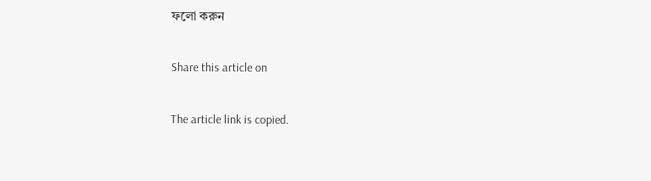ফলো করুন

Share this article on

The article link is copied.